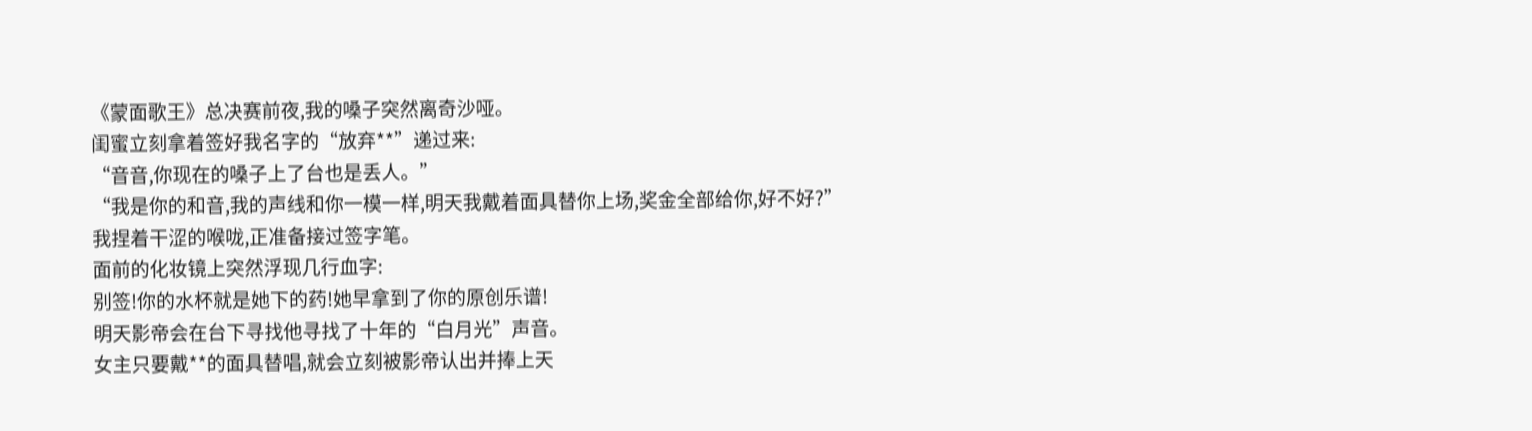《蒙面歌王》总决赛前夜,我的嗓子突然离奇沙哑。
闺蜜立刻拿着签好我名字的“放弃**”递过来:
“音音,你现在的嗓子上了台也是丢人。”
“我是你的和音,我的声线和你一模一样,明天我戴着面具替你上场,奖金全部给你,好不好?”
我捏着干涩的喉咙,正准备接过签字笔。
面前的化妆镜上突然浮现几行血字:
别签!你的水杯就是她下的药!她早拿到了你的原创乐谱!
明天影帝会在台下寻找他寻找了十年的“白月光”声音。
女主只要戴**的面具替唱,就会立刻被影帝认出并捧上天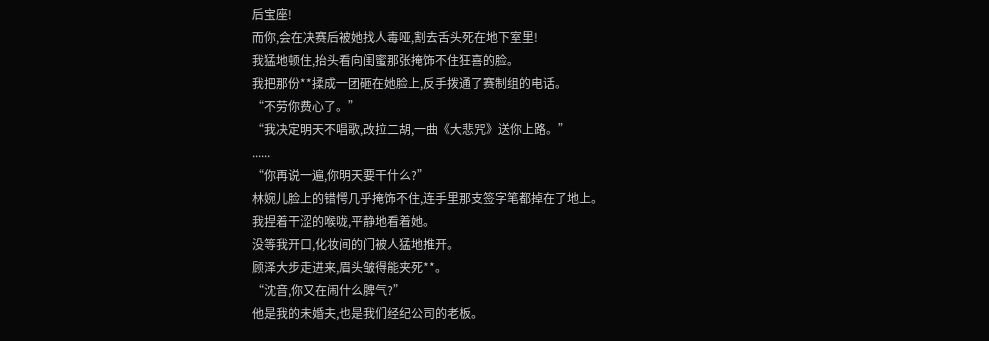后宝座!
而你,会在决赛后被她找人毒哑,割去舌头死在地下室里!
我猛地顿住,抬头看向闺蜜那张掩饰不住狂喜的脸。
我把那份**揉成一团砸在她脸上,反手拨通了赛制组的电话。
“不劳你费心了。”
“我决定明天不唱歌,改拉二胡,一曲《大悲咒》送你上路。”
......
“你再说一遍,你明天要干什么?”
林婉儿脸上的错愕几乎掩饰不住,连手里那支签字笔都掉在了地上。
我捏着干涩的喉咙,平静地看着她。
没等我开口,化妆间的门被人猛地推开。
顾泽大步走进来,眉头皱得能夹死**。
“沈音,你又在闹什么脾气?”
他是我的未婚夫,也是我们经纪公司的老板。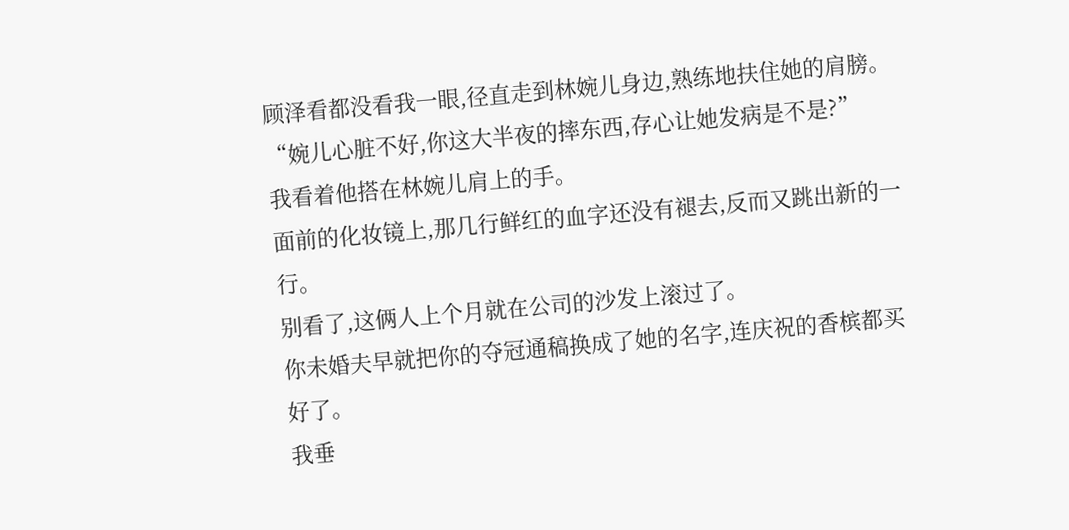顾泽看都没看我一眼,径直走到林婉儿身边,熟练地扶住她的肩膀。
“婉儿心脏不好,你这大半夜的摔东西,存心让她发病是不是?”
我看着他搭在林婉儿肩上的手。
面前的化妆镜上,那几行鲜红的血字还没有褪去,反而又跳出新的一行。
别看了,这俩人上个月就在公司的沙发上滚过了。
你未婚夫早就把你的夺冠通稿换成了她的名字,连庆祝的香槟都买好了。
我垂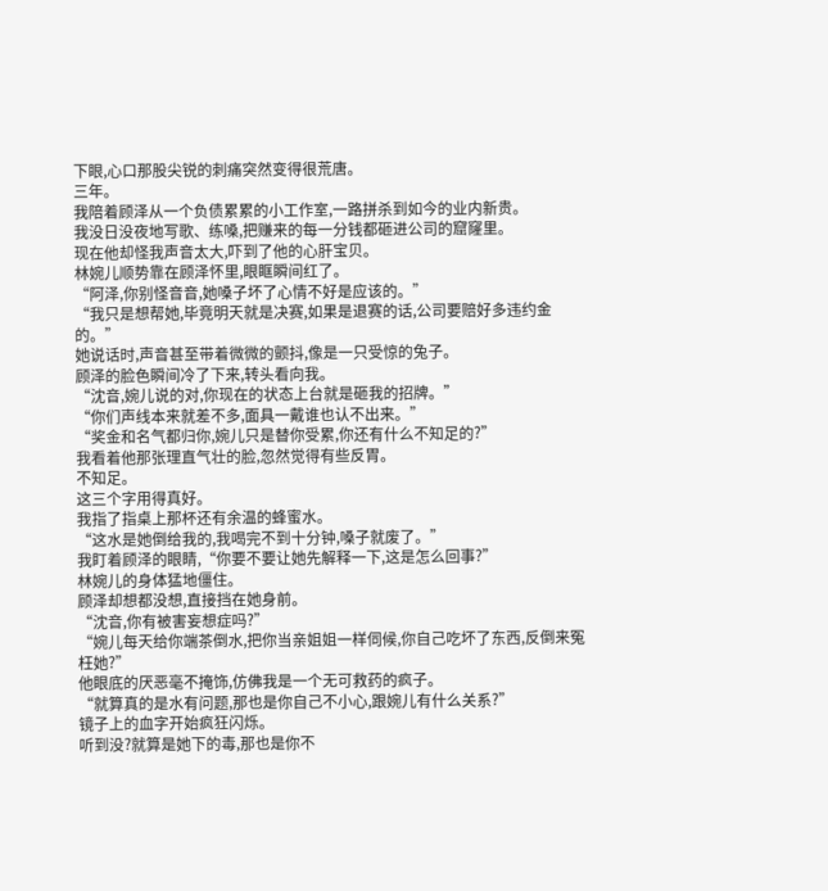下眼,心口那股尖锐的刺痛突然变得很荒唐。
三年。
我陪着顾泽从一个负债累累的小工作室,一路拼杀到如今的业内新贵。
我没日没夜地写歌、练嗓,把赚来的每一分钱都砸进公司的窟窿里。
现在他却怪我声音太大,吓到了他的心肝宝贝。
林婉儿顺势靠在顾泽怀里,眼眶瞬间红了。
“阿泽,你别怪音音,她嗓子坏了心情不好是应该的。”
“我只是想帮她,毕竟明天就是决赛,如果是退赛的话,公司要赔好多违约金的。”
她说话时,声音甚至带着微微的颤抖,像是一只受惊的兔子。
顾泽的脸色瞬间冷了下来,转头看向我。
“沈音,婉儿说的对,你现在的状态上台就是砸我的招牌。”
“你们声线本来就差不多,面具一戴谁也认不出来。”
“奖金和名气都归你,婉儿只是替你受累,你还有什么不知足的?”
我看着他那张理直气壮的脸,忽然觉得有些反胃。
不知足。
这三个字用得真好。
我指了指桌上那杯还有余温的蜂蜜水。
“这水是她倒给我的,我喝完不到十分钟,嗓子就废了。”
我盯着顾泽的眼睛,“你要不要让她先解释一下,这是怎么回事?”
林婉儿的身体猛地僵住。
顾泽却想都没想,直接挡在她身前。
“沈音,你有被害妄想症吗?”
“婉儿每天给你端茶倒水,把你当亲姐姐一样伺候,你自己吃坏了东西,反倒来冤枉她?”
他眼底的厌恶毫不掩饰,仿佛我是一个无可救药的疯子。
“就算真的是水有问题,那也是你自己不小心,跟婉儿有什么关系?”
镜子上的血字开始疯狂闪烁。
听到没?就算是她下的毒,那也是你不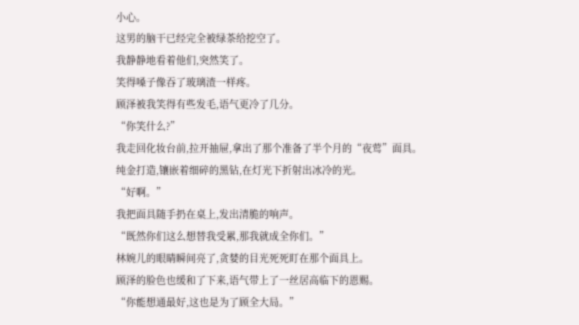小心。
这男的脑干已经完全被绿茶给挖空了。
我静静地看着他们,突然笑了。
笑得嗓子像吞了玻璃渣一样疼。
顾泽被我笑得有些发毛,语气更冷了几分。
“你笑什么?”
我走回化妆台前,拉开抽屉,拿出了那个准备了半个月的“夜莺”面具。
纯金打造,镶嵌着细碎的黑钻,在灯光下折射出冰冷的光。
“好啊。”
我把面具随手扔在桌上,发出清脆的响声。
“既然你们这么想替我受累,那我就成全你们。”
林婉儿的眼睛瞬间亮了,贪婪的目光死死盯在那个面具上。
顾泽的脸色也缓和了下来,语气带上了一丝居高临下的恩赐。
“你能想通最好,这也是为了顾全大局。”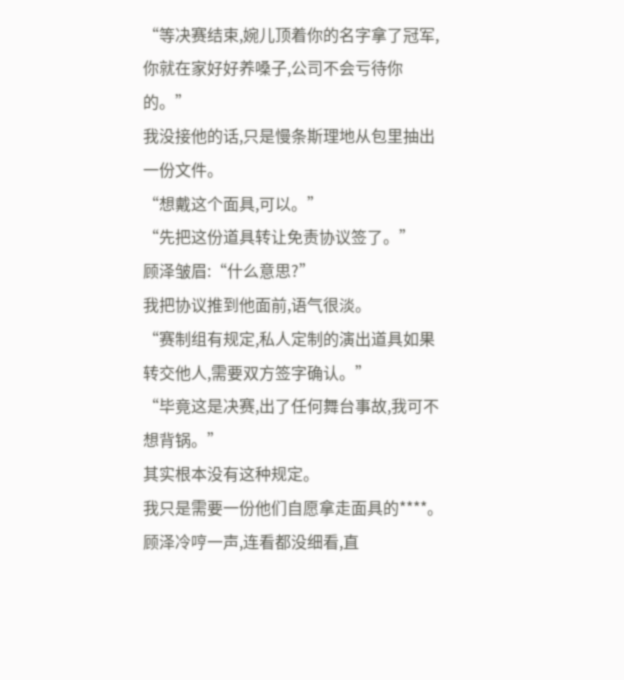“等决赛结束,婉儿顶着你的名字拿了冠军,你就在家好好养嗓子,公司不会亏待你的。”
我没接他的话,只是慢条斯理地从包里抽出一份文件。
“想戴这个面具,可以。”
“先把这份道具转让免责协议签了。”
顾泽皱眉:“什么意思?”
我把协议推到他面前,语气很淡。
“赛制组有规定,私人定制的演出道具如果转交他人,需要双方签字确认。”
“毕竟这是决赛,出了任何舞台事故,我可不想背锅。”
其实根本没有这种规定。
我只是需要一份他们自愿拿走面具的****。
顾泽冷哼一声,连看都没细看,直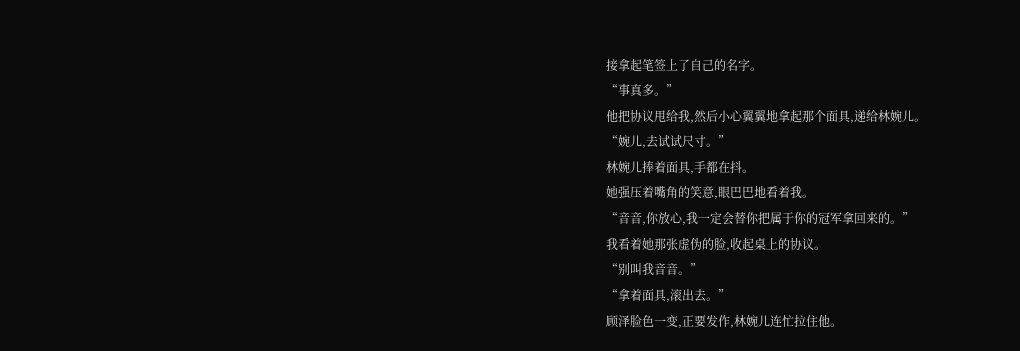接拿起笔签上了自己的名字。
“事真多。”
他把协议甩给我,然后小心翼翼地拿起那个面具,递给林婉儿。
“婉儿,去试试尺寸。”
林婉儿捧着面具,手都在抖。
她强压着嘴角的笑意,眼巴巴地看着我。
“音音,你放心,我一定会替你把属于你的冠军拿回来的。”
我看着她那张虚伪的脸,收起桌上的协议。
“别叫我音音。”
“拿着面具,滚出去。”
顾泽脸色一变,正要发作,林婉儿连忙拉住他。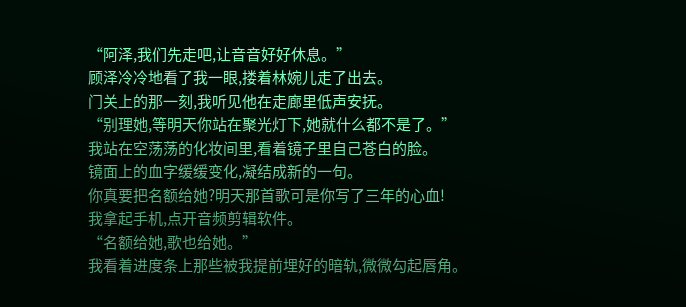“阿泽,我们先走吧,让音音好好休息。”
顾泽冷冷地看了我一眼,搂着林婉儿走了出去。
门关上的那一刻,我听见他在走廊里低声安抚。
“别理她,等明天你站在聚光灯下,她就什么都不是了。”
我站在空荡荡的化妆间里,看着镜子里自己苍白的脸。
镜面上的血字缓缓变化,凝结成新的一句。
你真要把名额给她?明天那首歌可是你写了三年的心血!
我拿起手机,点开音频剪辑软件。
“名额给她,歌也给她。”
我看着进度条上那些被我提前埋好的暗轨,微微勾起唇角。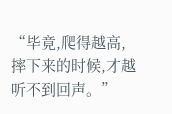“毕竟,爬得越高,摔下来的时候,才越听不到回声。”